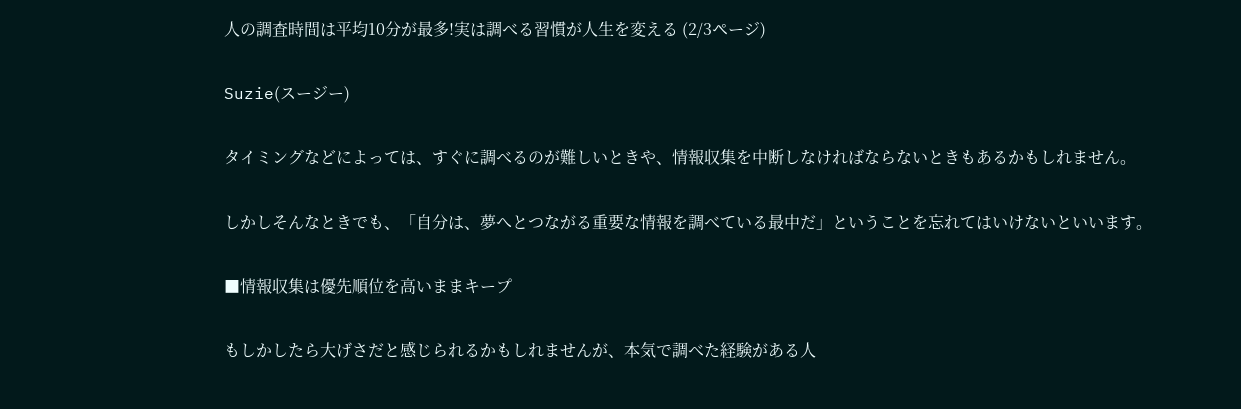人の調査時間は平均10分が最多!実は調べる習慣が人生を変える (2/3ページ)

Suzie(スージー)

タイミングなどによっては、すぐに調べるのが難しいときや、情報収集を中断しなければならないときもあるかもしれません。

しかしそんなときでも、「自分は、夢へとつながる重要な情報を調べている最中だ」ということを忘れてはいけないといいます。

■情報収集は優先順位を高いままキープ

もしかしたら大げさだと感じられるかもしれませんが、本気で調べた経験がある人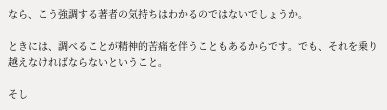なら、こう強調する著者の気持ちはわかるのではないでしょうか。

ときには、調べることが精神的苦痛を伴うこともあるからです。でも、それを乗り越えなければならないということ。

そし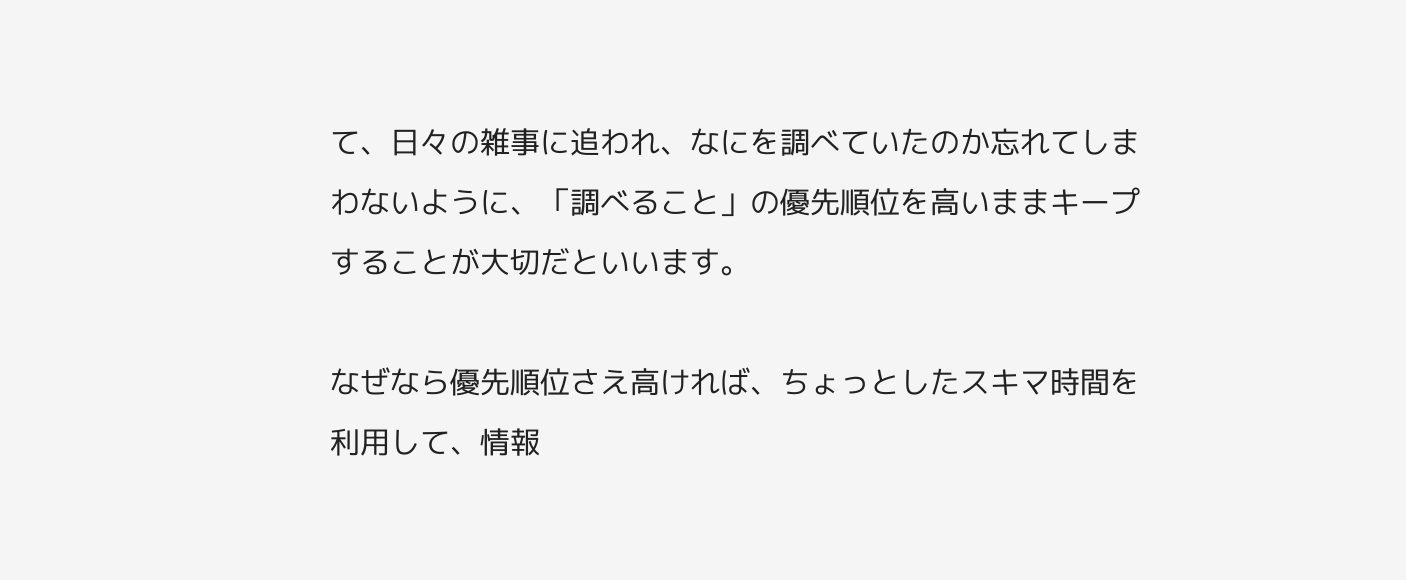て、日々の雑事に追われ、なにを調べていたのか忘れてしまわないように、「調べること」の優先順位を高いままキープすることが大切だといいます。

なぜなら優先順位さえ高ければ、ちょっとしたスキマ時間を利用して、情報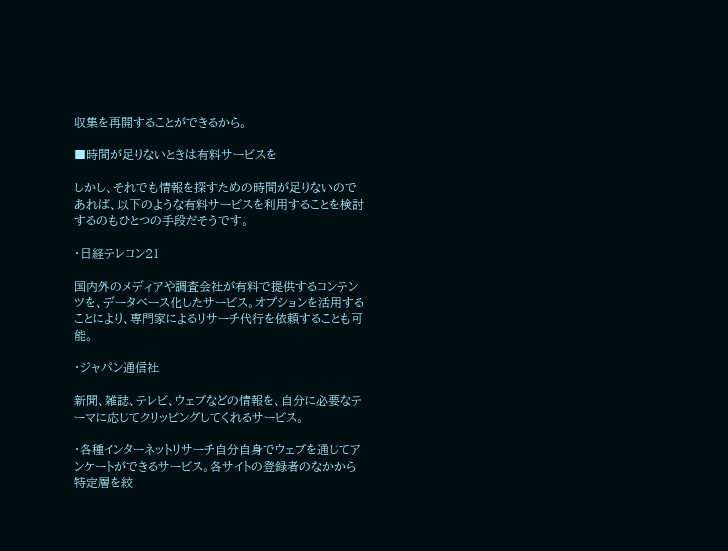収集を再開することができるから。

■時間が足りないときは有料サービスを

しかし、それでも情報を探すための時間が足りないのであれば、以下のような有料サービスを利用することを検討するのもひとつの手段だそうです。

・日経テレコン21

国内外のメディアや調査会社が有料で提供するコンテンツを、データベース化したサービス。オプションを活用することにより、専門家によるリサーチ代行を依頼することも可能。

・ジャパン通信社

新聞、雑誌、テレビ、ウェブなどの情報を、自分に必要なテーマに応じてクリッピングしてくれるサービス。

・各種インターネットリサーチ自分自身でウェブを通じてアンケートができるサービス。各サイトの登録者のなかから特定層を絞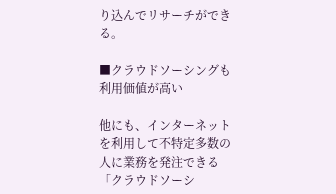り込んでリサーチができる。

■クラウドソーシングも利用価値が高い

他にも、インターネットを利用して不特定多数の人に業務を発注できる「クラウドソーシ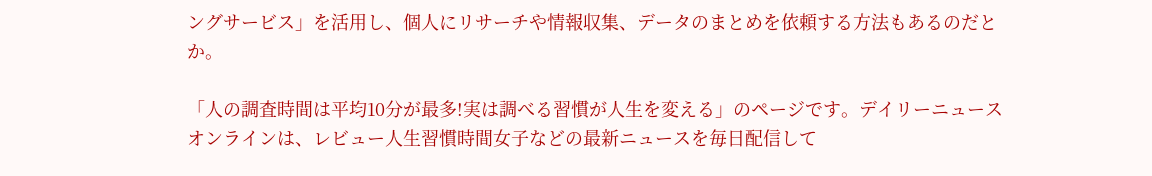ングサービス」を活用し、個人にリサーチや情報収集、データのまとめを依頼する方法もあるのだとか。

「人の調査時間は平均10分が最多!実は調べる習慣が人生を変える」のページです。デイリーニュースオンラインは、レビュー人生習慣時間女子などの最新ニュースを毎日配信して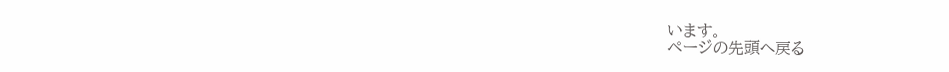います。
ページの先頭へ戻る